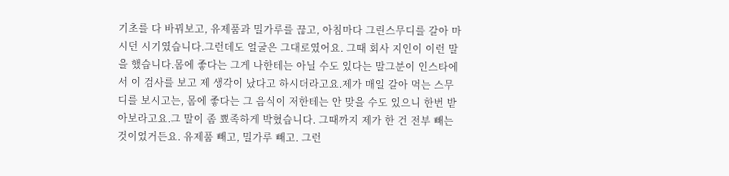기초를 다 바꿔보고, 유제품과 밀가루를 끊고, 아침마다 그린스무디를 갈아 마시던 시기였습니다.그런데도 얼굴은 그대로였어요. 그때 회사 지인이 이런 말을 했습니다.몸에 좋다는 그게 나한테는 아닐 수도 있다는 말그분이 인스타에서 이 검사를 보고 제 생각이 났다고 하시더라고요.제가 매일 갈아 먹는 스무디를 보시고는, 몸에 좋다는 그 음식이 저한테는 안 맞을 수도 있으니 한번 받아보라고요.그 말이 좀 뾰족하게 박혔습니다. 그때까지 제가 한 건 전부 빼는 것이었거든요. 유제품 빼고, 밀가루 빼고. 그런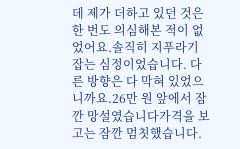데 제가 더하고 있던 것은 한 번도 의심해본 적이 없었어요.솔직히 지푸라기 잡는 심정이었습니다. 다른 방향은 다 막혀 있었으니까요.26만 원 앞에서 잠깐 망설였습니다가격을 보고는 잠깐 멈칫했습니다.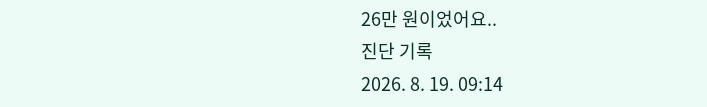26만 원이었어요..
진단 기록
2026. 8. 19. 09:14